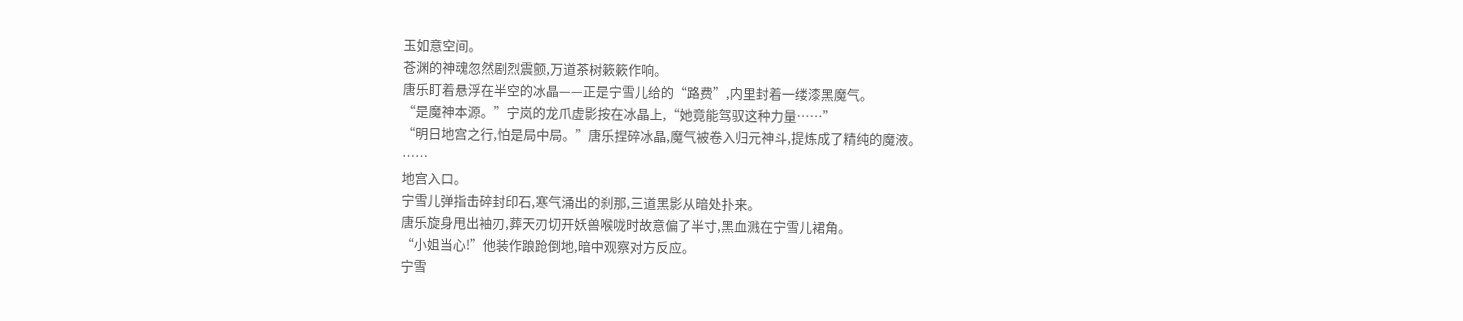玉如意空间。
苍渊的神魂忽然剧烈震颤,万道茶树簌簌作响。
唐乐盯着悬浮在半空的冰晶——正是宁雪儿给的“路费”,内里封着一缕漆黑魔气。
“是魔神本源。”宁岚的龙爪虚影按在冰晶上,“她竟能驾驭这种力量……”
“明日地宫之行,怕是局中局。”唐乐捏碎冰晶,魔气被卷入归元神斗,提炼成了精纯的魔液。
……
地宫入口。
宁雪儿弹指击碎封印石,寒气涌出的刹那,三道黑影从暗处扑来。
唐乐旋身甩出袖刃,葬天刃切开妖兽喉咙时故意偏了半寸,黑血溅在宁雪儿裙角。
“小姐当心!”他装作踉跄倒地,暗中观察对方反应。
宁雪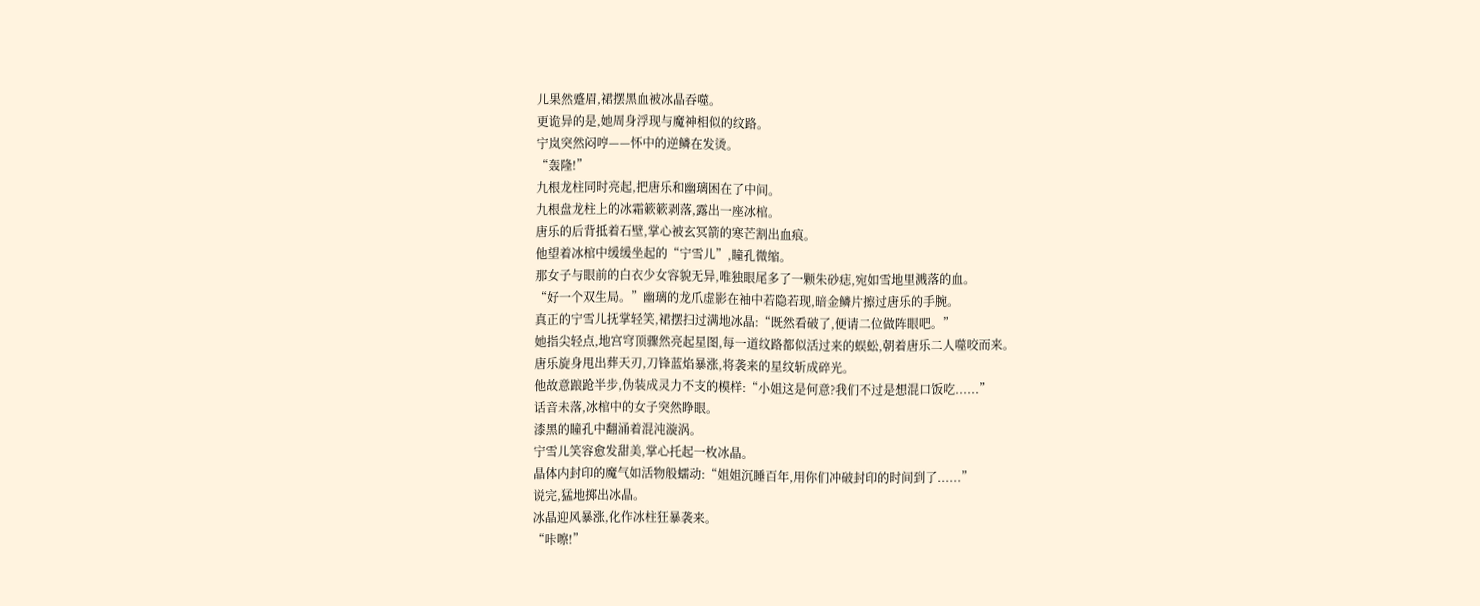儿果然蹙眉,裙摆黑血被冰晶吞噬。
更诡异的是,她周身浮现与魔神相似的纹路。
宁岚突然闷哼——怀中的逆鳞在发烫。
“轰隆!”
九根龙柱同时亮起,把唐乐和幽璃困在了中间。
九根盘龙柱上的冰霜簌簌剥落,露出一座冰棺。
唐乐的后背抵着石壁,掌心被玄冥箭的寒芒割出血痕。
他望着冰棺中缓缓坐起的“宁雪儿”,瞳孔微缩。
那女子与眼前的白衣少女容貌无异,唯独眼尾多了一颗朱砂痣,宛如雪地里溅落的血。
“好一个双生局。”幽璃的龙爪虚影在袖中若隐若现,暗金鳞片擦过唐乐的手腕。
真正的宁雪儿抚掌轻笑,裙摆扫过满地冰晶:“既然看破了,便请二位做阵眼吧。”
她指尖轻点,地宫穹顶骤然亮起星图,每一道纹路都似活过来的蜈蚣,朝着唐乐二人噬咬而来。
唐乐旋身甩出葬天刃,刀锋蓝焰暴涨,将袭来的星纹斩成碎光。
他故意踉跄半步,伪装成灵力不支的模样:“小姐这是何意?我们不过是想混口饭吃......”
话音未落,冰棺中的女子突然睁眼。
漆黑的瞳孔中翻涌着混沌漩涡。
宁雪儿笑容愈发甜美,掌心托起一枚冰晶。
晶体内封印的魔气如活物般蠕动:“姐姐沉睡百年,用你们冲破封印的时间到了......”
说完,猛地掷出冰晶。
冰晶迎风暴涨,化作冰柱狂暴袭来。
“咔嚓!”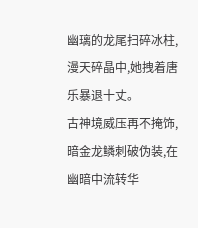幽璃的龙尾扫碎冰柱,漫天碎晶中,她拽着唐乐暴退十丈。
古神境威压再不掩饰,暗金龙鳞刺破伪装,在幽暗中流转华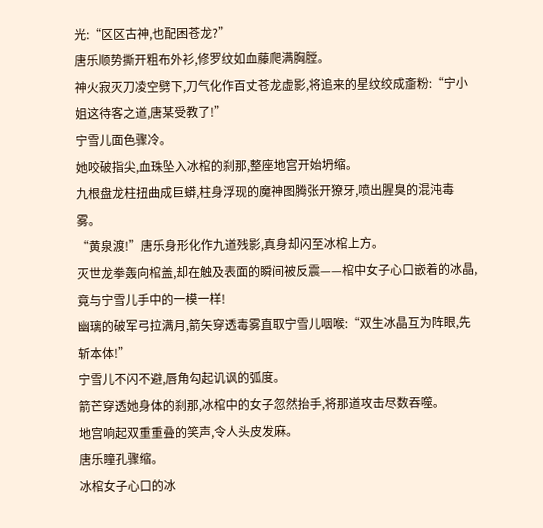光:“区区古神,也配困苍龙?”
唐乐顺势撕开粗布外衫,修罗纹如血藤爬满胸膛。
神火寂灭刀凌空劈下,刀气化作百丈苍龙虚影,将追来的星纹绞成齑粉:“宁小姐这待客之道,唐某受教了!”
宁雪儿面色骤冷。
她咬破指尖,血珠坠入冰棺的刹那,整座地宫开始坍缩。
九根盘龙柱扭曲成巨蟒,柱身浮现的魔神图腾张开獠牙,喷出腥臭的混沌毒雾。
“黄泉渡!”唐乐身形化作九道残影,真身却闪至冰棺上方。
灭世龙拳轰向棺盖,却在触及表面的瞬间被反震——棺中女子心口嵌着的冰晶,竟与宁雪儿手中的一模一样!
幽璃的破军弓拉满月,箭矢穿透毒雾直取宁雪儿咽喉:“双生冰晶互为阵眼,先斩本体!”
宁雪儿不闪不避,唇角勾起讥讽的弧度。
箭芒穿透她身体的刹那,冰棺中的女子忽然抬手,将那道攻击尽数吞噬。
地宫响起双重重叠的笑声,令人头皮发麻。
唐乐瞳孔骤缩。
冰棺女子心口的冰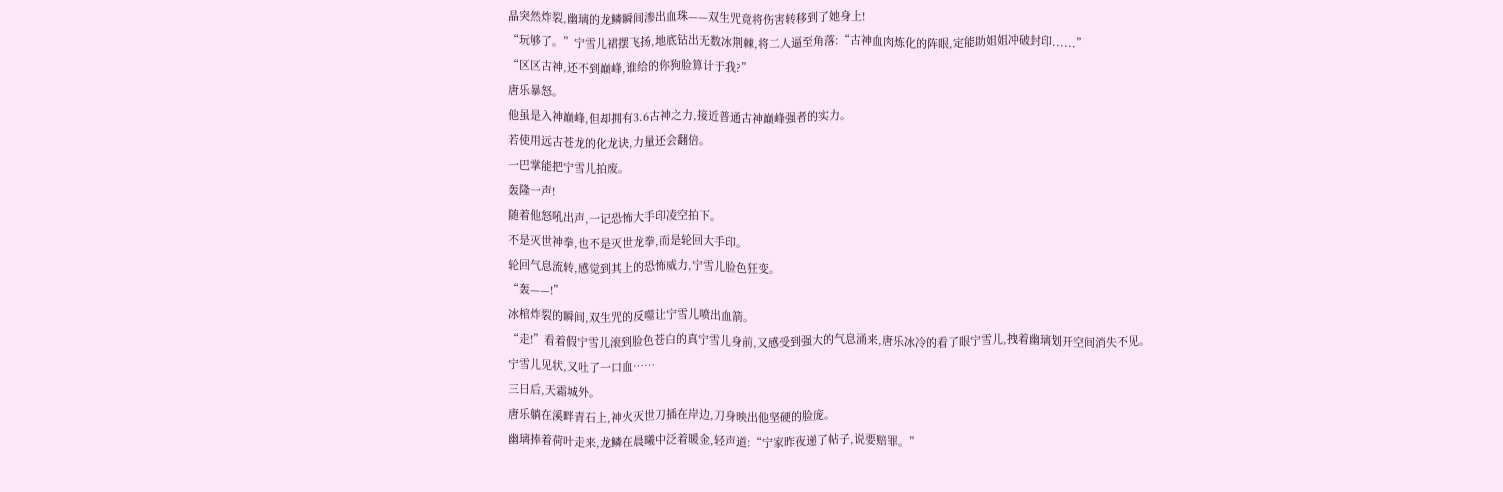晶突然炸裂,幽璃的龙鳞瞬间渗出血珠——双生咒竟将伤害转移到了她身上!
“玩够了。”宁雪儿裙摆飞扬,地底钻出无数冰荆棘,将二人逼至角落:“古神血肉炼化的阵眼,定能助姐姐冲破封印......”
“区区古神,还不到巅峰,谁给的你狗脸算计于我?”
唐乐暴怒。
他虽是入神巅峰,但却拥有3.6古神之力,接近普通古神巅峰强者的实力。
若使用远古苍龙的化龙诀,力量还会翻倍。
一巴掌能把宁雪儿拍废。
轰隆一声!
随着他怒吼出声,一记恐怖大手印凌空拍下。
不是灭世神拳,也不是灭世龙拳,而是轮回大手印。
轮回气息流转,感觉到其上的恐怖威力,宁雪儿脸色狂变。
“轰——!”
冰棺炸裂的瞬间,双生咒的反噬让宁雪儿喷出血箭。
“走!”看着假宁雪儿滚到脸色苍白的真宁雪儿身前,又感受到强大的气息涌来,唐乐冰冷的看了眼宁雪儿,拽着幽璃划开空间消失不见。
宁雪儿见状,又吐了一口血……
三日后,天霜城外。
唐乐躺在溪畔青石上,神火灭世刀插在岸边,刀身映出他坚硬的脸庞。
幽璃捧着荷叶走来,龙鳞在晨曦中泛着暖金,轻声道:“宁家昨夜递了帖子,说要赔罪。”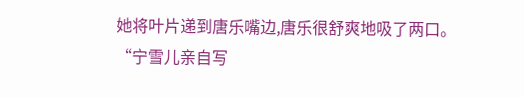她将叶片递到唐乐嘴边,唐乐很舒爽地吸了两口。
“宁雪儿亲自写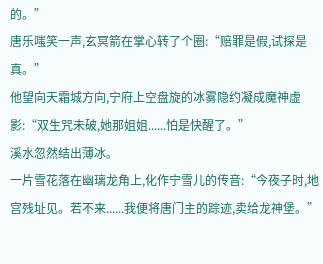的。”
唐乐嗤笑一声,玄冥箭在掌心转了个圈:“赔罪是假,试探是真。”
他望向天霜城方向,宁府上空盘旋的冰雾隐约凝成魔神虚影:“双生咒未破,她那姐姐......怕是快醒了。”
溪水忽然结出薄冰。
一片雪花落在幽璃龙角上,化作宁雪儿的传音:“今夜子时,地宫残址见。若不来......我便将唐门主的踪迹,卖给龙神堡。”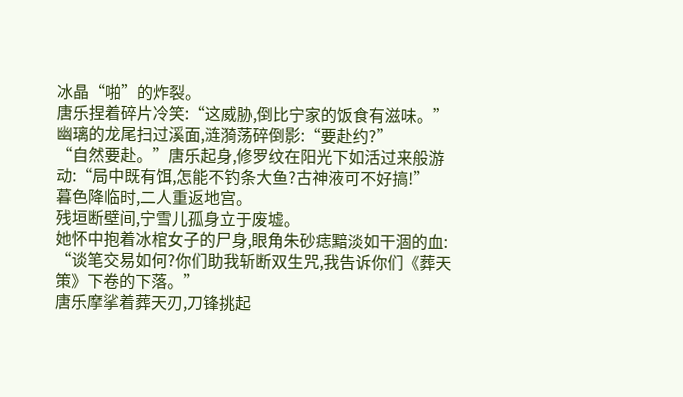冰晶“啪”的炸裂。
唐乐捏着碎片冷笑:“这威胁,倒比宁家的饭食有滋味。”
幽璃的龙尾扫过溪面,涟漪荡碎倒影:“要赴约?”
“自然要赴。”唐乐起身,修罗纹在阳光下如活过来般游动:“局中既有饵,怎能不钓条大鱼?古神液可不好搞!”
暮色降临时,二人重返地宫。
残垣断壁间,宁雪儿孤身立于废墟。
她怀中抱着冰棺女子的尸身,眼角朱砂痣黯淡如干涸的血:
“谈笔交易如何?你们助我斩断双生咒,我告诉你们《葬天策》下卷的下落。”
唐乐摩挲着葬天刃,刀锋挑起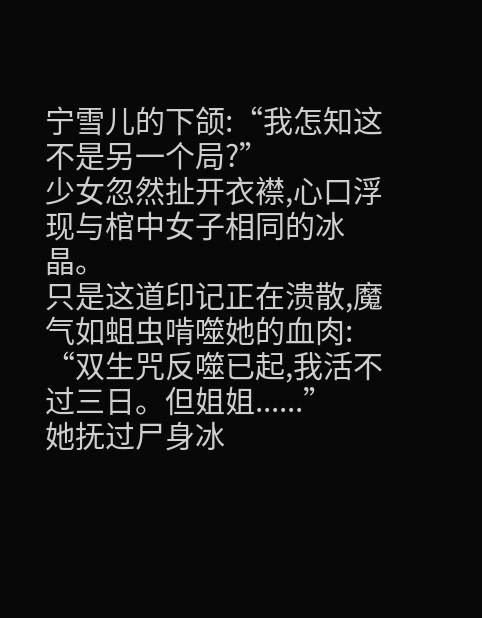宁雪儿的下颌:“我怎知这不是另一个局?”
少女忽然扯开衣襟,心口浮现与棺中女子相同的冰晶。
只是这道印记正在溃散,魔气如蛆虫啃噬她的血肉:
“双生咒反噬已起,我活不过三日。但姐姐......”
她抚过尸身冰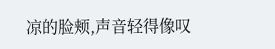凉的脸颊,声音轻得像叹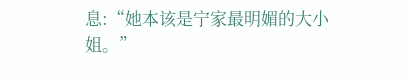息:“她本该是宁家最明媚的大小姐。”